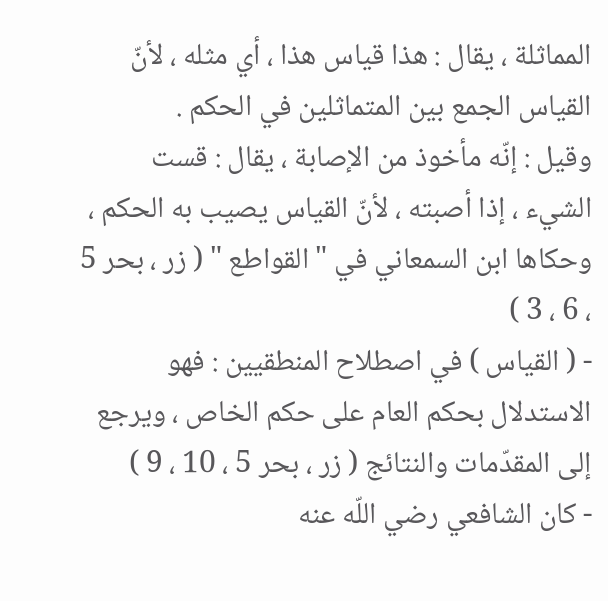المماثلة ، يقال : هذا قياس هذا ، أي مثله ، لأنّ القياس الجمع بين المتماثلين في الحكم .
وقيل : إنّه مأخوذ من الإصابة ، يقال : قست الشيء ، إذا أصبته ، لأنّ القياس يصيب به الحكم ، وحكاها ابن السمعاني في " القواطع " ( زر ، بحر 5 ، 6 ، 3 )
- ( القياس ) في اصطلاح المنطقيين : فهو الاستدلال بحكم العام على حكم الخاص ، ويرجع إلى المقدّمات والنتائج ( زر ، بحر 5 ، 10 ، 9 )
- كان الشافعي رضي اللّه عنه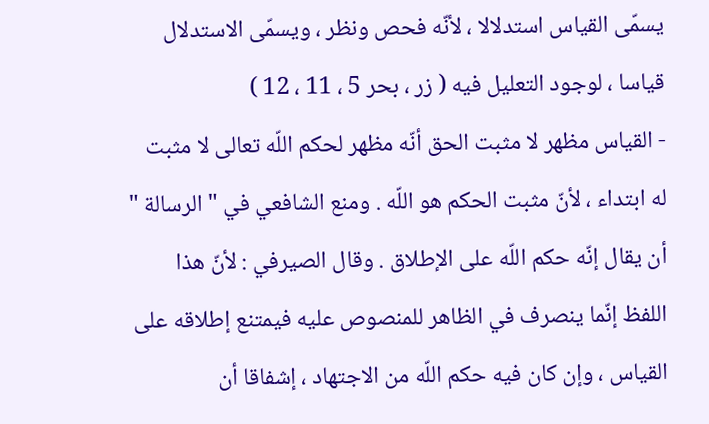يسمّى القياس استدلالا ، لأنّه فحص ونظر ، ويسمّى الاستدلال قياسا ، لوجود التعليل فيه ( زر ، بحر 5 ، 11 ، 12 )
- القياس مظهر لا مثبت الحق أنّه مظهر لحكم اللّه تعالى لا مثبت له ابتداء ، لأنّ مثبت الحكم هو اللّه . ومنع الشافعي في " الرسالة " أن يقال إنّه حكم اللّه على الإطلاق . وقال الصيرفي : لأنّ هذا اللفظ إنّما ينصرف في الظاهر للمنصوص عليه فيمتنع إطلاقه على القياس ، وإن كان فيه حكم اللّه من الاجتهاد ، إشفاقا أن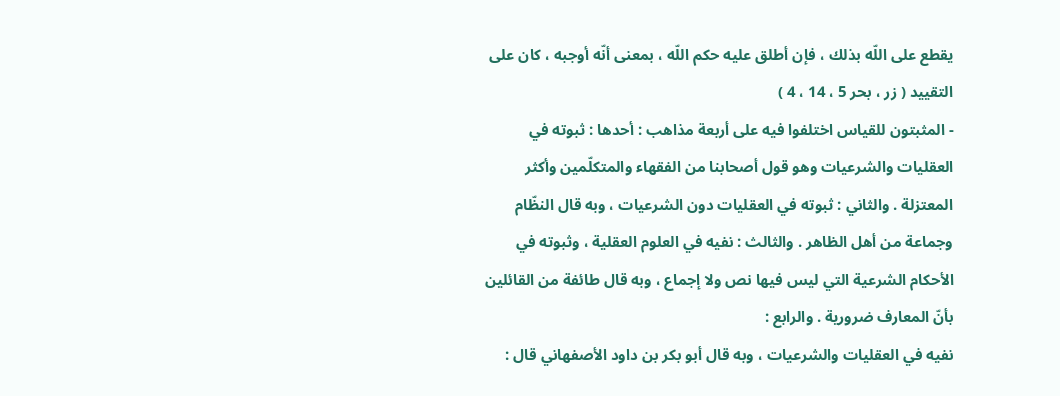يقطع على اللّه بذلك ، فإن أطلق عليه حكم اللّه ، بمعنى أنّه أوجبه ، كان على التقييد ( زر ، بحر 5 ، 14 ، 4 )
- المثبتون للقياس اختلفوا فيه على أربعة مذاهب : أحدها : ثبوته في العقليات والشرعيات وهو قول أصحابنا من الفقهاء والمتكلّمين وأكثر المعتزلة . والثاني : ثبوته في العقليات دون الشرعيات ، وبه قال النظّام وجماعة من أهل الظاهر . والثالث : نفيه في العلوم العقلية ، وثبوته في الأحكام الشرعية التي ليس فيها نص ولا إجماع ، وبه قال طائفة من القائلين بأنّ المعارف ضرورية . والرابع :
نفيه في العقليات والشرعيات ، وبه قال أبو بكر بن داود الأصفهاني قال :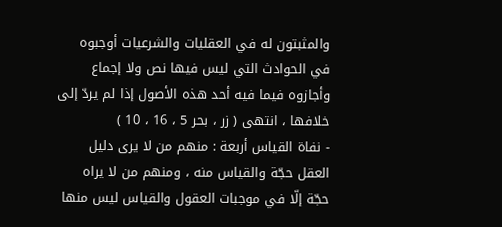والمثبتون له في العقليات والشرعيات أوجبوه في الحوادث التي ليس فيها نص ولا إجماع وأجازوه فيما فيه أحد هذه الأصول إذا لم يردّ إلى خلافها ، انتهى ( زر ، بحر 5 ، 16 ، 10 )
- نفاة القياس أربعة : منهم من لا يرى دليل العقل حجّة والقياس منه ، ومنهم من لا يراه حجّة إلّا في موجبات العقول والقياس ليس منها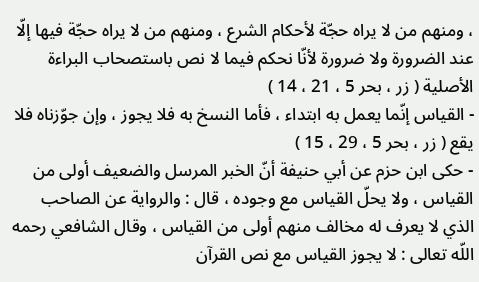، ومنهم من لا يراه حجّة لأحكام الشرع ، ومنهم من لا يراه حجّة فيها إلّا عند الضرورة ولا ضرورة لأنّا نحكم فيما لا نص باستصحاب البراءة الأصلية ( زر ، بحر 5 ، 21 ، 14 )
- القياس إنّما يعمل به ابتداء ، فأما النسخ به فلا يجوز ، وإن جوّزناه فلا يقع ( زر ، بحر 5 ، 29 ، 15 )
- حكى ابن حزم عن أبي حنيفة أنّ الخبر المرسل والضعيف أولى من القياس ، ولا يحلّ القياس مع وجوده ، قال : والرواية عن الصاحب الذي لا يعرف له مخالف منهم أولى من القياس ، وقال الشافعي رحمه اللّه تعالى : لا يجوز القياس مع نص القرآن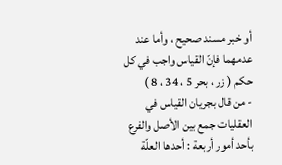أو خبر مسند صحيح ، وأما عند عدمهما فإنّ القياس واجب في كل حكم ( زر ، بحر 5 ، 34 ، 8 )
- من قال بجريان القياس في العقليات جمع بين الأصل والفرع بأحد أمور أربعة : أحدها العلّة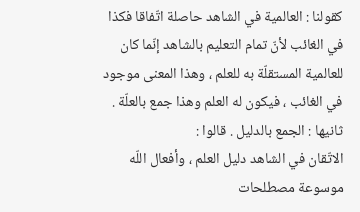كقولنا : العالمية في الشاهد حاصلة اتّفاقا فكذا في الغائب لأنّ تمام التعليم بالشاهد إنّما كان للعالمية المستقلّة به للعلم ، وهذا المعنى موجود في الغائب ، فيكون له العلم وهذا جمع بالعلّة . ثانيها : الجمع بالدليل . قالوا :
الاتّقان في الشاهد دليل العلم ، وأفعال اللّه
موسوعة مصطلحات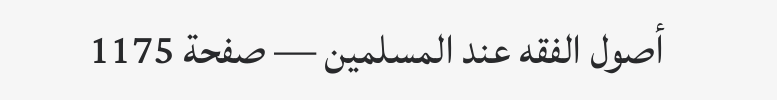أصول الفقه عند المسلمين — صفحة 1175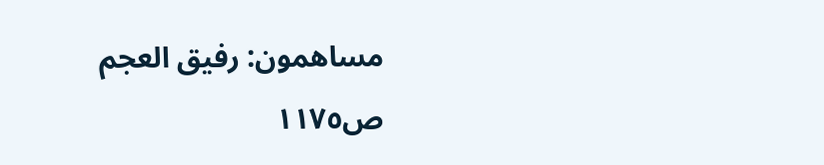مساهمون: رفيق العجم
ص١١٧٥